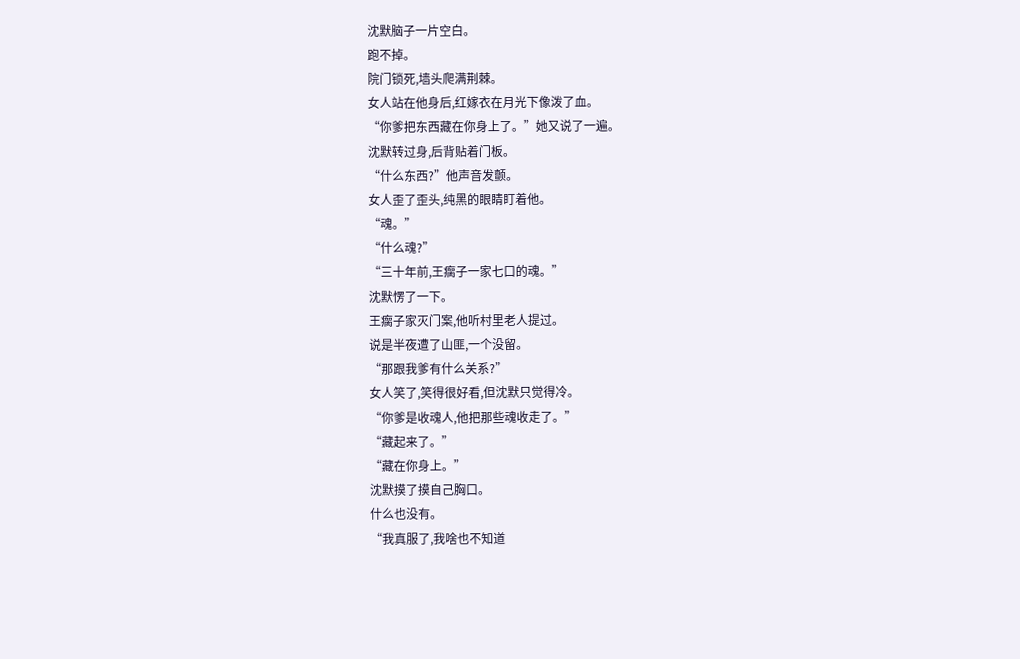沈默脑子一片空白。
跑不掉。
院门锁死,墙头爬满荆棘。
女人站在他身后,红嫁衣在月光下像泼了血。
“你爹把东西藏在你身上了。”她又说了一遍。
沈默转过身,后背贴着门板。
“什么东西?”他声音发颤。
女人歪了歪头,纯黑的眼睛盯着他。
“魂。”
“什么魂?”
“三十年前,王瘸子一家七口的魂。”
沈默愣了一下。
王瘸子家灭门案,他听村里老人提过。
说是半夜遭了山匪,一个没留。
“那跟我爹有什么关系?”
女人笑了,笑得很好看,但沈默只觉得冷。
“你爹是收魂人,他把那些魂收走了。”
“藏起来了。”
“藏在你身上。”
沈默摸了摸自己胸口。
什么也没有。
“我真服了,我啥也不知道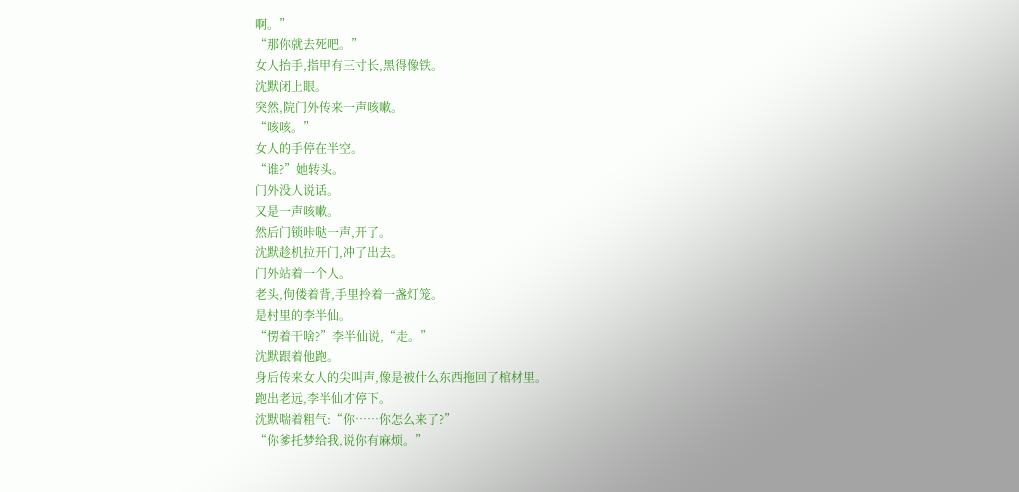啊。”
“那你就去死吧。”
女人抬手,指甲有三寸长,黑得像铁。
沈默闭上眼。
突然,院门外传来一声咳嗽。
“咳咳。”
女人的手停在半空。
“谁?”她转头。
门外没人说话。
又是一声咳嗽。
然后门锁咔哒一声,开了。
沈默趁机拉开门,冲了出去。
门外站着一个人。
老头,佝偻着背,手里拎着一盏灯笼。
是村里的李半仙。
“愣着干啥?”李半仙说,“走。”
沈默跟着他跑。
身后传来女人的尖叫声,像是被什么东西拖回了棺材里。
跑出老远,李半仙才停下。
沈默喘着粗气:“你……你怎么来了?”
“你爹托梦给我,说你有麻烦。”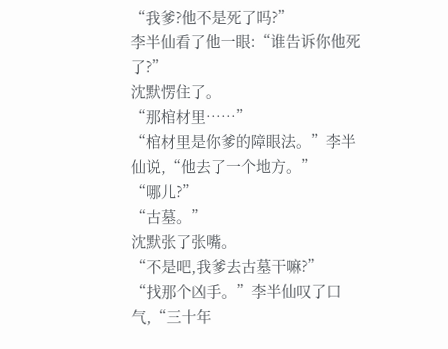“我爹?他不是死了吗?”
李半仙看了他一眼:“谁告诉你他死了?”
沈默愣住了。
“那棺材里……”
“棺材里是你爹的障眼法。”李半仙说,“他去了一个地方。”
“哪儿?”
“古墓。”
沈默张了张嘴。
“不是吧,我爹去古墓干嘛?”
“找那个凶手。”李半仙叹了口气,“三十年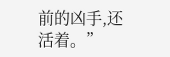前的凶手,还活着。”